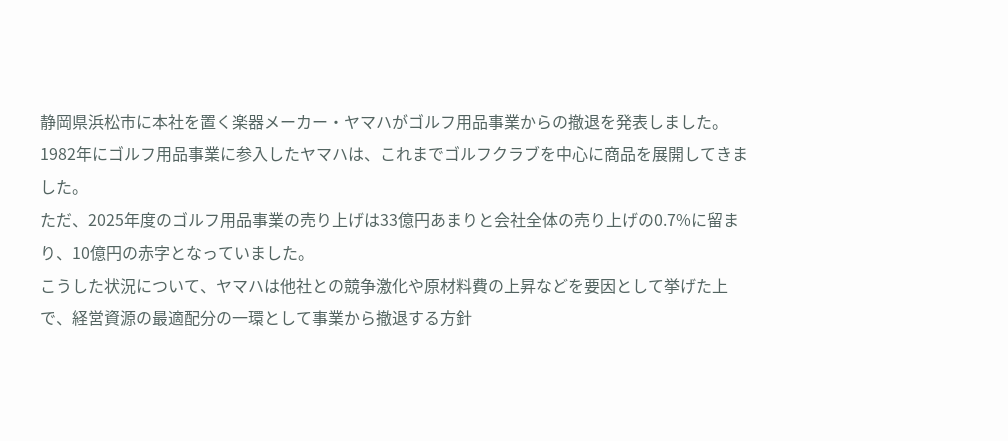静岡県浜松市に本社を置く楽器メーカー・ヤマハがゴルフ用品事業からの撤退を発表しました。
1982年にゴルフ用品事業に参入したヤマハは、これまでゴルフクラブを中心に商品を展開してきました。
ただ、2025年度のゴルフ用品事業の売り上げは33億円あまりと会社全体の売り上げの0.7%に留まり、10億円の赤字となっていました。
こうした状況について、ヤマハは他社との競争激化や原材料費の上昇などを要因として挙げた上で、経営資源の最適配分の一環として事業から撤退する方針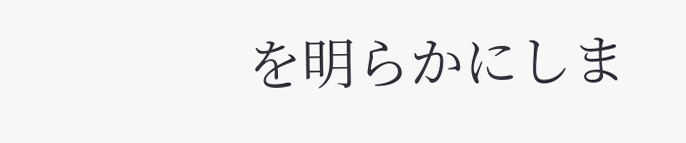を明らかにしま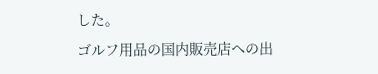した。
ゴルフ用品の国内販売店への出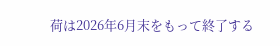荷は2026年6月末をもって終了する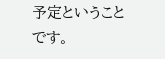予定ということです。